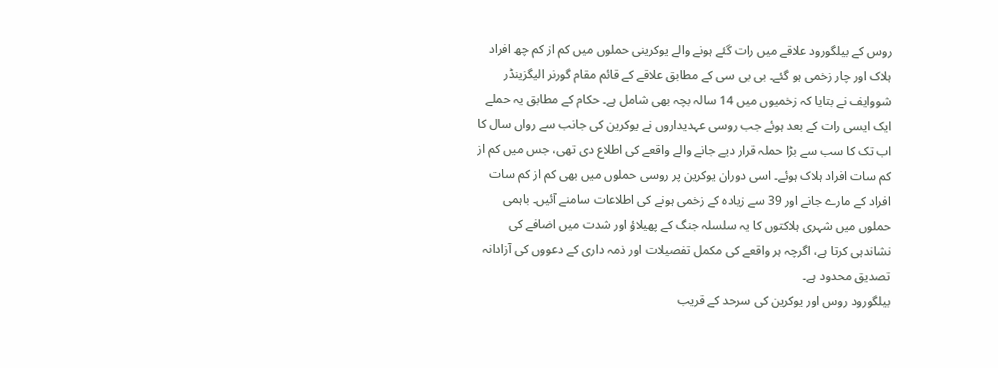روس کے بیلگورود علاقے میں رات گئے ہونے والے یوکرینی حملوں میں کم از کم چھ افراد ہلاک اور چار زخمی ہو گئے۔ بی بی سی کے مطابق علاقے کے قائم مقام گورنر الیگزینڈر شووایف نے بتایا کہ زخمیوں میں 14 سالہ بچہ بھی شامل ہے۔ حکام کے مطابق یہ حملے ایک ایسی رات کے بعد ہوئے جب روسی عہدیداروں نے یوکرین کی جانب سے رواں سال کا اب تک کا سب سے بڑا حملہ قرار دیے جانے والے واقعے کی اطلاع دی تھی، جس میں کم از کم سات افراد ہلاک ہوئے۔ اسی دوران یوکرین پر روسی حملوں میں بھی کم از کم سات افراد کے مارے جانے اور 39 سے زیادہ کے زخمی ہونے کی اطلاعات سامنے آئیں۔ باہمی حملوں میں شہری ہلاکتوں کا یہ سلسلہ جنگ کے پھیلاؤ اور شدت میں اضافے کی نشاندہی کرتا ہے، اگرچہ ہر واقعے کی مکمل تفصیلات اور ذمہ داری کے دعووں کی آزادانہ تصدیق محدود ہے۔
بیلگورود روس اور یوکرین کی سرحد کے قریب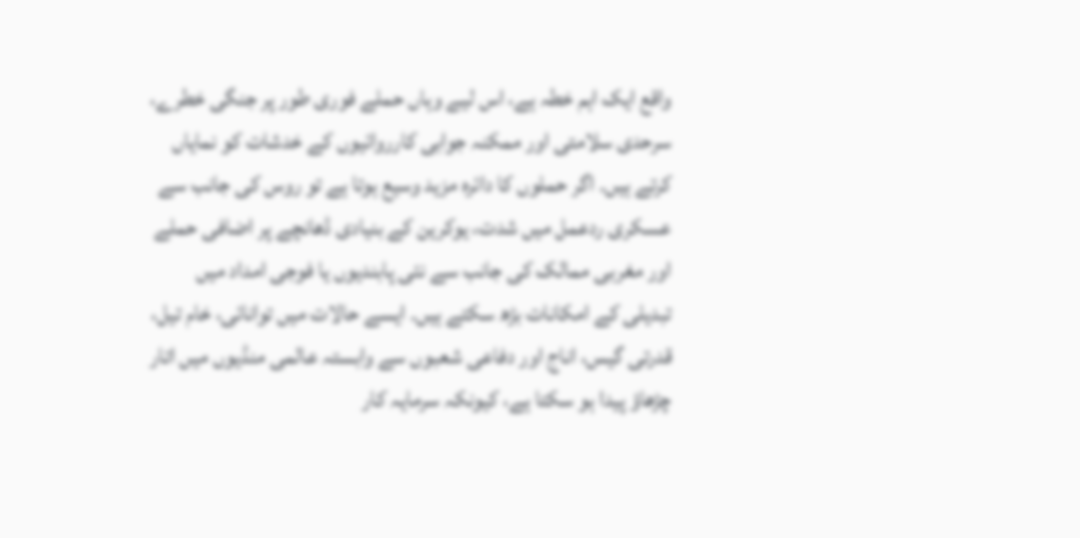واقع ایک اہم خطہ ہے، اس لیے وہاں حملے فوری طور پر جنگی خطرے، سرحدی سلامتی اور ممکنہ جوابی کارروائیوں کے خدشات کو نمایاں کرتے ہیں۔ اگر حملوں کا دائرہ مزید وسیع ہوتا ہے تو روس کی جانب سے عسکری ردعمل میں شدت، یوکرین کے بنیادی ڈھانچے پر اضافی حملے اور مغربی ممالک کی جانب سے نئی پابندیوں یا فوجی امداد میں تبدیلی کے امکانات بڑھ سکتے ہیں۔ ایسے حالات میں توانائی، خام تیل، قدرتی گیس، اناج اور دفاعی شعبوں سے وابستہ عالمی منڈیوں میں اتار چڑھاؤ پیدا ہو سکتا ہے، کیونکہ سرمایہ کار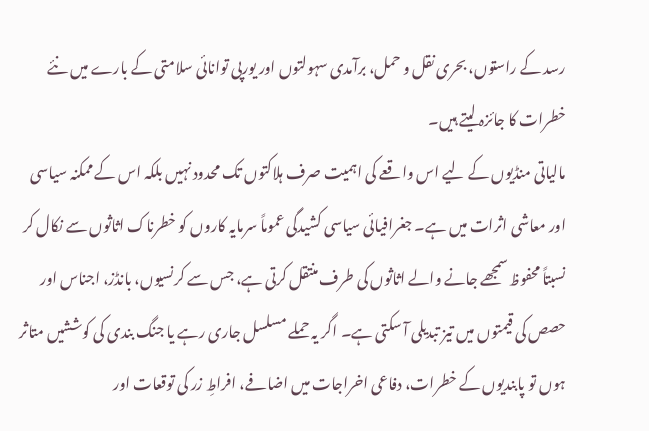رسد کے راستوں، بحری نقل و حمل، برآمدی سہولتوں اور یورپی توانائی سلامتی کے بارے میں نئے خطرات کا جائزہ لیتے ہیں۔
مالیاتی منڈیوں کے لیے اس واقعے کی اہمیت صرف ہلاکتوں تک محدود نہیں بلکہ اس کے ممکنہ سیاسی اور معاشی اثرات میں ہے۔ جغرافیائی سیاسی کشیدگی عموماً سرمایہ کاروں کو خطرناک اثاثوں سے نکال کر نسبتاً محفوظ سمجھے جانے والے اثاثوں کی طرف منتقل کرتی ہے، جس سے کرنسیوں، بانڈز، اجناس اور حصص کی قیمتوں میں تیز تبدیلی آ سکتی ہے۔ اگر یہ حملے مسلسل جاری رہے یا جنگ بندی کی کوششیں متاثر ہوں تو پابندیوں کے خطرات، دفاعی اخراجات میں اضافے، افراطِ زر کی توقعات اور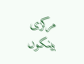مرکزی بینکوں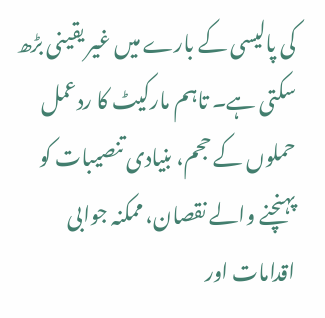کی پالیسی کے بارے میں غیر یقینی بڑھ سکتی ہے۔ تاہم مارکیٹ کا ردعمل حملوں کے حجم، بنیادی تنصیبات کو پہنچنے والے نقصان، ممکنہ جوابی اقدامات اور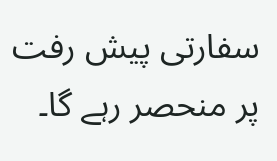سفارتی پیش رفت پر منحصر رہے گا۔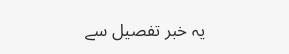یہ خبر تفصیل سے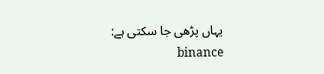یہاں پڑھی جا سکتی ہے: binance